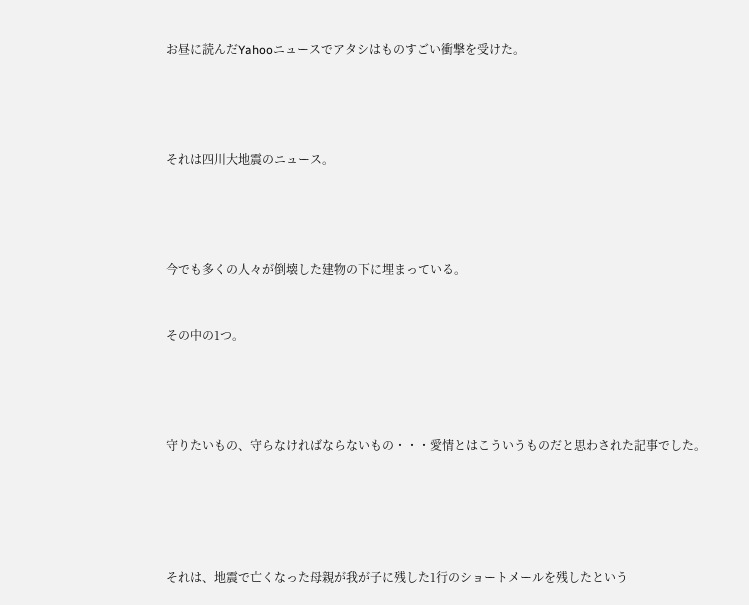お昼に読んだYahooニュースでアタシはものすごい衝撃を受けた。




それは四川大地震のニュース。




今でも多くの人々が倒壊した建物の下に埋まっている。


その中の1つ。




守りたいもの、守らなければならないもの・・・愛情とはこういうものだと思わされた記事でした。





それは、地震で亡くなった母親が我が子に残した1行のショートメールを残したという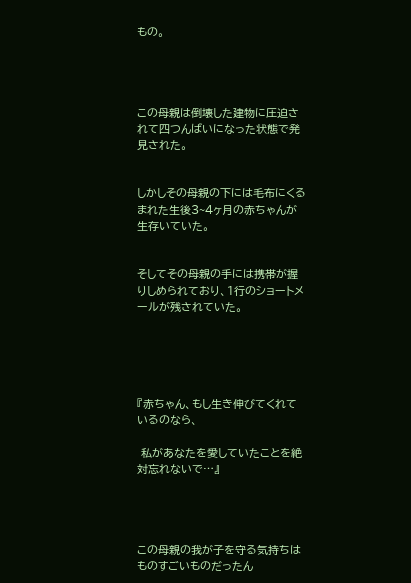もの。




この母親は倒壊した建物に圧迫されて四つんばいになった状態で発見された。


しかしその母親の下には毛布にくるまれた生後3~4ヶ月の赤ちゃんが生存いていた。


そしてその母親の手には携帯が握りしめられており、1行のショートメールが残されていた。





『赤ちゃん、もし生き伸びてくれているのなら、

 私があなたを愛していたことを絶対忘れないで…』




この母親の我が子を守る気持ちはものすごいものだったん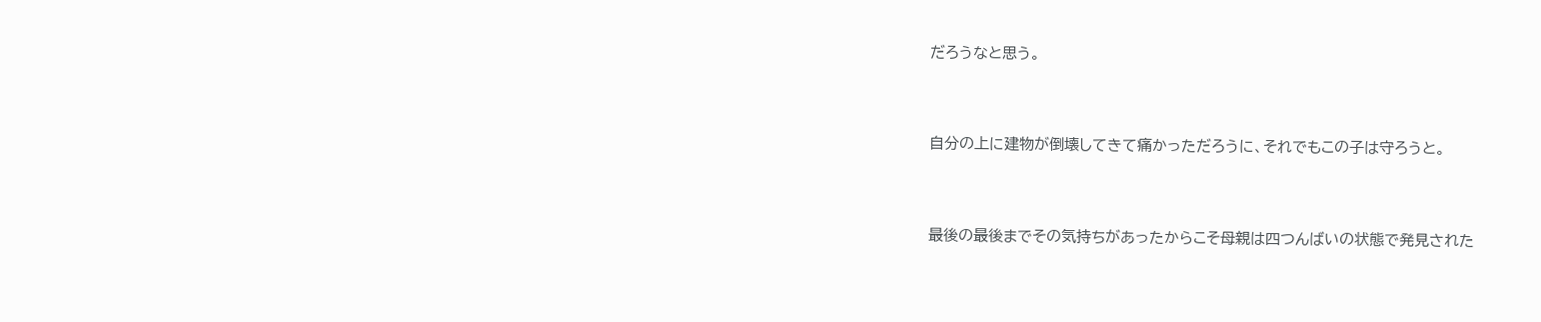だろうなと思う。


自分の上に建物が倒壊してきて痛かっただろうに、それでもこの子は守ろうと。


最後の最後までその気持ちがあったからこそ母親は四つんばいの状態で発見された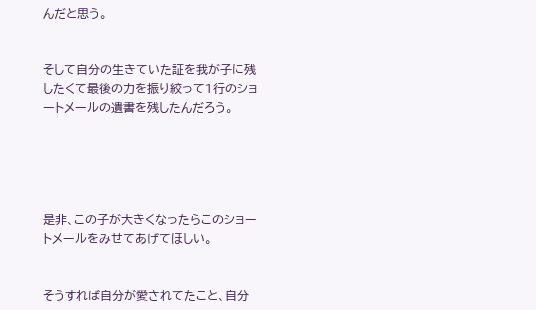んだと思う。


そして自分の生きていた証を我が子に残したくて最後の力を振り絞って1行のショートメールの遺書を残したんだろう。





是非、この子が大きくなったらこのショートメールをみせてあげてほしい。


そうすれば自分が愛されてたこと、自分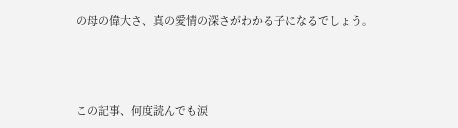の母の偉大さ、真の愛情の深さがわかる子になるでしょう。





この記事、何度読んでも涙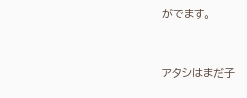がでます。


アタシはまだ子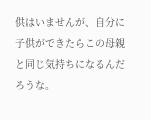供はいませんが、自分に子供ができたらこの母親と同じ気持ちになるんだろうな。